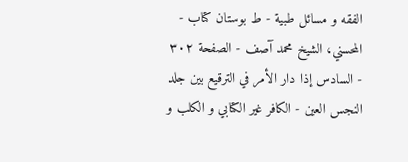الفقه و مسائل طبية - ط بوستان کتاب - المحسني، الشيخ محمد آصف - الصفحة ٣٠٢ - السادس إذا دار الأمر في الترقيع بين جلد النجس العين - الكافر غير الكتابي و الكلب و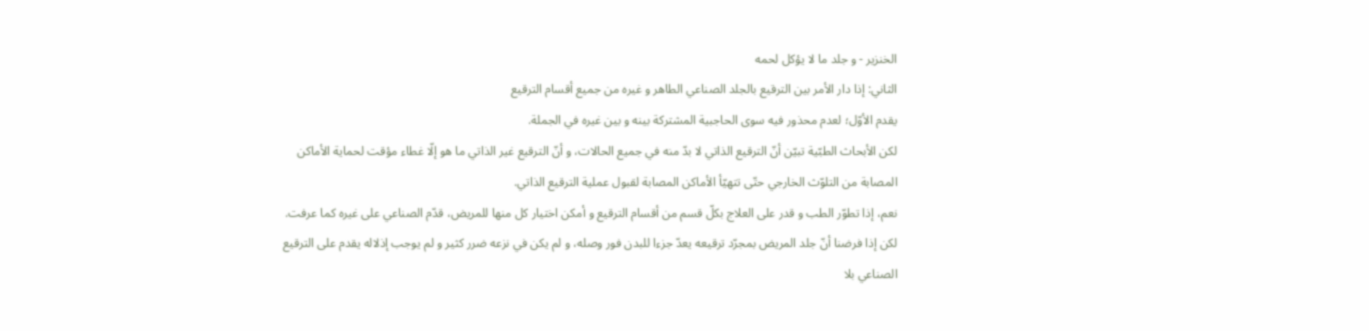الخنزير - و جلد ما لا يؤكل لحمه
الثاني: إذا دار الأمر بين الترقيع بالجلد الصناعي الطاهر و غيره من جميع أقسام الترقيع
يقدم الأوّل؛ لعدم محذور فيه سوى الحاجبية المشتركة بينه و بين غيره في الجملة.
لكن الأبحاث الطبّية تبيّن أنّ الترقيع الذاتي لا بدّ منه في جميع الحالات، و أنّ الترقيع غير الذاتي ما هو إلّا غطاء مؤقت لحماية الأماكن المصابة من التلوّث الخارجي حتّى تتهيّأ الأماكن المصابة لقبول عملية الترقيع الذاتي.
نعم، إذا تطوّر الطب و قدر على العلاج بكلّ قسم من أقسام الترقيع و أمكن اختيار كل منها للمريض، قدّم الصناعي على غيره كما عرفت.
لكن إذا فرضنا أنّ جلد المريض بمجرّد ترقيعه يعدّ جزءا للبدن فور وصله، و لم يكن في نزعه ضرر كثير و لم يوجب إذلاله يقدم على الترقيع الصناعي بلا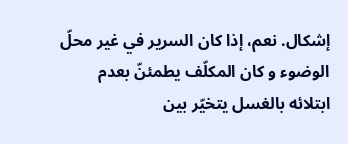إشكال. نعم، إذا كان السرير في غير محلّ الوضوء و كان المكلّف يطمئنّ بعدم ابتلائه بالغسل يتخيّر بين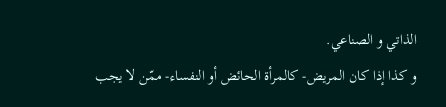الذاتي و الصناعي.
و كذا إذا كان المريض- كالمرأة الحائض أو النفساء- ممّن لا يجب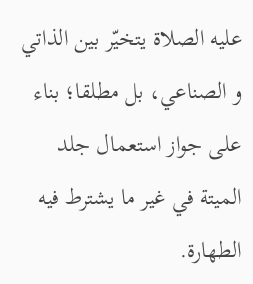عليه الصلاة يتخيّر بين الذاتي و الصناعي، بل مطلقا؛ بناء على جواز استعمال جلد الميتة في غير ما يشترط فيه الطهارة.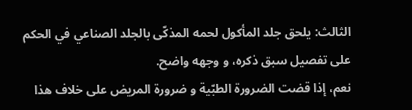الثالث: يلحق جلد المأكول لحمه المذكّى بالجلد الصناعي في الحكم
على تفصيل سبق ذكره، و وجهه واضح.
نعم، إذا قضت الضرورة الطبّية و ضرورة المريض على خلاف هذا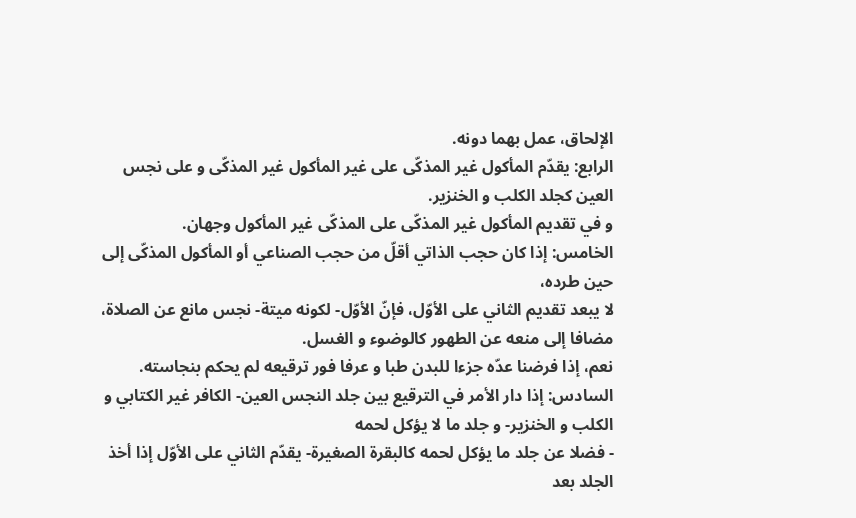الإلحاق، عمل بهما دونه.
الرابع: يقدّم المأكول غير المذكّى على غير المأكول غير المذكّى و على نجس العين كجلد الكلب و الخنزير.
و في تقديم المأكول غير المذكّى على المذكّى غير المأكول وجهان.
الخامس: إذا كان حجب الذاتي أقلّ من حجب الصناعي أو المأكول المذكّى إلى حين طرده،
لا يبعد تقديم الثاني على الأوّل، فإنّ الأوّل- لكونه ميتة- نجس مانع عن الصلاة، مضافا إلى منعه عن الطهور كالوضوء و الغسل.
نعم، إذا فرضنا عدّه جزءا للبدن طبا و عرفا فور ترقيعه لم يحكم بنجاسته.
السادس: إذا دار الأمر في الترقيع بين جلد النجس العين- الكافر غير الكتابي و الكلب و الخنزير- و جلد ما لا يؤكل لحمه
- فضلا عن جلد ما يؤكل لحمه كالبقرة الصغيرة- يقدّم الثاني على الأوّل إذا أخذ الجلد بعد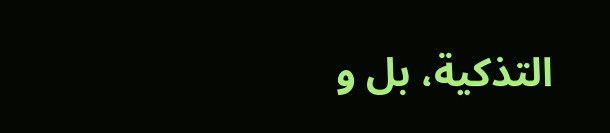التذكية، بل و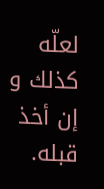لعلّه كذلك و إن أخذ قبله.